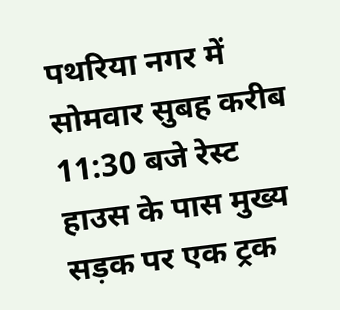पथरिया नगर में सोमवार सुबह करीब 11:30 बजे रेस्ट हाउस के पास मुख्य सड़क पर एक ट्रक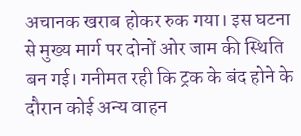अचानक खराब होकर रुक गया। इस घटना से मुख्य मार्ग पर दोनों ओर जाम की स्थिति बन गई। गनीमत रही कि ट्रक के बंद होने के दौरान कोई अन्य वाहन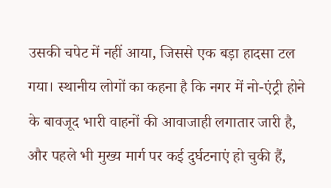उसकी चपेट में नहीं आया, जिससे एक बड़ा हादसा टल गया। स्थानीय लोगों का कहना है कि नगर में नो-एंट्री होने के बावजूद भारी वाहनों की आवाजाही लगातार जारी है, और पहले भी मुख्य मार्ग पर कई दुर्घटनाएं हो चुकी हैं,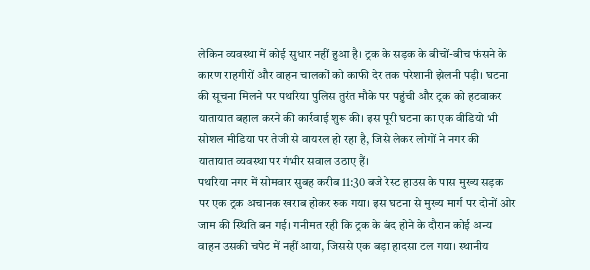लेकिन व्यवस्था में कोई सुधार नहीं हुआ है। ट्रक के सड़क के बीचों-बीच फंसने के कारण राहगीरों और वाहन चालकों को काफी देर तक परेशानी झेलनी पड़ी। घटना की सूचना मिलने पर पथरिया पुलिस तुरंत मौके पर पहुंची और ट्रक को हटवाकर यातायात बहाल करने की कार्रवाई शुरू की। इस पूरी घटना का एक वीडियो भी सोशल मीडिया पर तेजी से वायरल हो रहा है, जिसे लेकर लोगों ने नगर की यातायात व्यवस्था पर गंभीर सवाल उठाए हैं।
पथरिया नगर में सोमवार सुबह करीब 11:30 बजे रेस्ट हाउस के पास मुख्य सड़क पर एक ट्रक अचानक खराब होकर रुक गया। इस घटना से मुख्य मार्ग पर दोनों ओर जाम की स्थिति बन गई। गनीमत रही कि ट्रक के बंद होने के दौरान कोई अन्य वाहन उसकी चपेट में नहीं आया, जिससे एक बड़ा हादसा टल गया। स्थानीय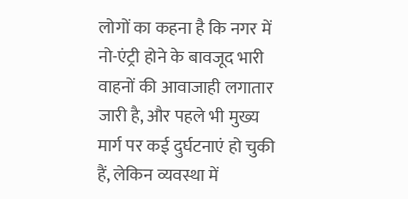लोगों का कहना है कि नगर में नो-एंट्री होने के बावजूद भारी वाहनों की आवाजाही लगातार जारी है, और पहले भी मुख्य मार्ग पर कई दुर्घटनाएं हो चुकी हैं, लेकिन व्यवस्था में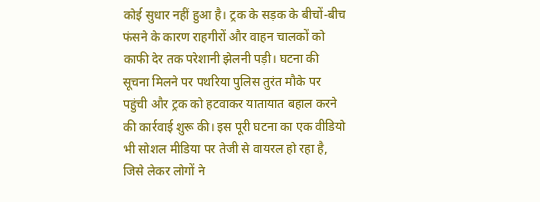कोई सुधार नहीं हुआ है। ट्रक के सड़क के बीचों-बीच फंसने के कारण राहगीरों और वाहन चालकों को काफी देर तक परेशानी झेलनी पड़ी। घटना की सूचना मिलने पर पथरिया पुलिस तुरंत मौके पर पहुंची और ट्रक को हटवाकर यातायात बहाल करने की कार्रवाई शुरू की। इस पूरी घटना का एक वीडियो भी सोशल मीडिया पर तेजी से वायरल हो रहा है, जिसे लेकर लोगों ने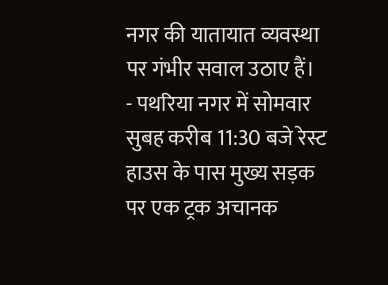नगर की यातायात व्यवस्था पर गंभीर सवाल उठाए हैं।
- पथरिया नगर में सोमवार सुबह करीब 11:30 बजे रेस्ट हाउस के पास मुख्य सड़क पर एक ट्रक अचानक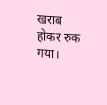खराब होकर रुक गया।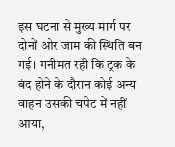इस घटना से मुख्य मार्ग पर दोनों ओर जाम की स्थिति बन गई। गनीमत रही कि ट्रक के बंद होने के दौरान कोई अन्य वाहन उसकी चपेट में नहीं आया,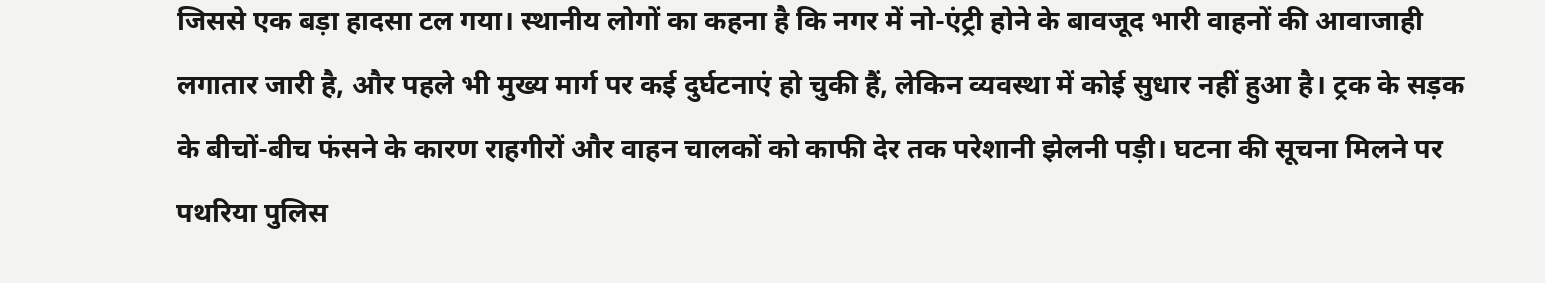जिससे एक बड़ा हादसा टल गया। स्थानीय लोगों का कहना है कि नगर में नो-एंट्री होने के बावजूद भारी वाहनों की आवाजाही लगातार जारी है, और पहले भी मुख्य मार्ग पर कई दुर्घटनाएं हो चुकी हैं, लेकिन व्यवस्था में कोई सुधार नहीं हुआ है। ट्रक के सड़क के बीचों-बीच फंसने के कारण राहगीरों और वाहन चालकों को काफी देर तक परेशानी झेलनी पड़ी। घटना की सूचना मिलने पर पथरिया पुलिस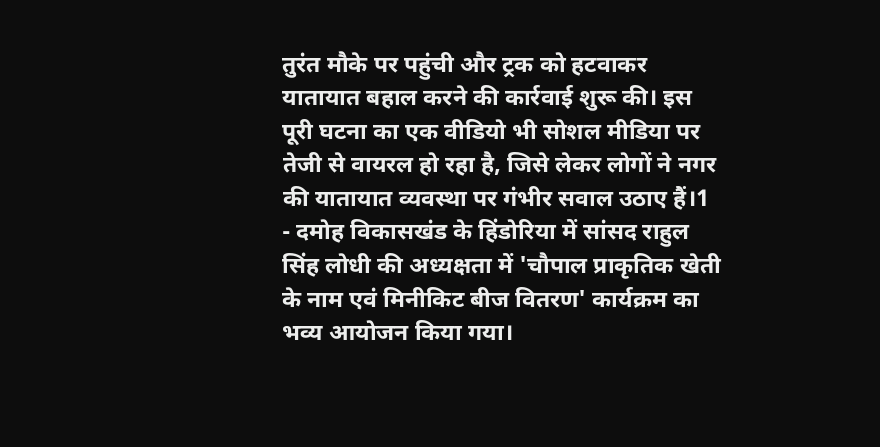तुरंत मौके पर पहुंची और ट्रक को हटवाकर यातायात बहाल करने की कार्रवाई शुरू की। इस पूरी घटना का एक वीडियो भी सोशल मीडिया पर तेजी से वायरल हो रहा है, जिसे लेकर लोगों ने नगर की यातायात व्यवस्था पर गंभीर सवाल उठाए हैं।1
- दमोह विकासखंड के हिंडोरिया में सांसद राहुल सिंह लोधी की अध्यक्षता में 'चौपाल प्राकृतिक खेती के नाम एवं मिनीकिट बीज वितरण' कार्यक्रम का भव्य आयोजन किया गया।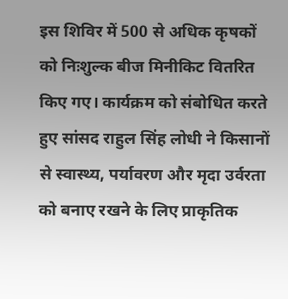इस शिविर में 500 से अधिक कृषकों को निःशुल्क बीज मिनीकिट वितरित किए गए। कार्यक्रम को संबोधित करते हुए सांसद राहुल सिंह लोधी ने किसानों से स्वास्थ्य, पर्यावरण और मृदा उर्वरता को बनाए रखने के लिए प्राकृतिक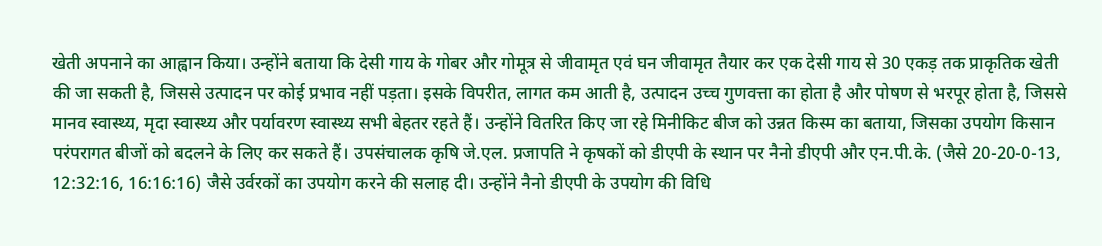खेती अपनाने का आह्वान किया। उन्होंने बताया कि देसी गाय के गोबर और गोमूत्र से जीवामृत एवं घन जीवामृत तैयार कर एक देसी गाय से 30 एकड़ तक प्राकृतिक खेती की जा सकती है, जिससे उत्पादन पर कोई प्रभाव नहीं पड़ता। इसके विपरीत, लागत कम आती है, उत्पादन उच्च गुणवत्ता का होता है और पोषण से भरपूर होता है, जिससे मानव स्वास्थ्य, मृदा स्वास्थ्य और पर्यावरण स्वास्थ्य सभी बेहतर रहते हैं। उन्होंने वितरित किए जा रहे मिनीकिट बीज को उन्नत किस्म का बताया, जिसका उपयोग किसान परंपरागत बीजों को बदलने के लिए कर सकते हैं। उपसंचालक कृषि जे.एल. प्रजापति ने कृषकों को डीएपी के स्थान पर नैनो डीएपी और एन.पी.के. (जैसे 20-20-0-13, 12:32:16, 16:16:16) जैसे उर्वरकों का उपयोग करने की सलाह दी। उन्होंने नैनो डीएपी के उपयोग की विधि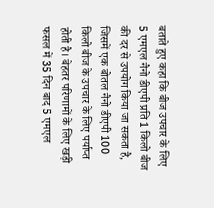बताते हुए कहा कि बीज उपचार के लिए 5 एमएल नैनो डीएपी प्रति 1 किलो बीज की दर से उपयोग किया जा सकता है, जिसमें एक बोतल नैनो डीएपी 100 किलो बीज के उपचार के लिए पर्याप्त होती है। बेहतर परिणामों के लिए खड़ी फसल में 35 दिन बाद 5 एमएल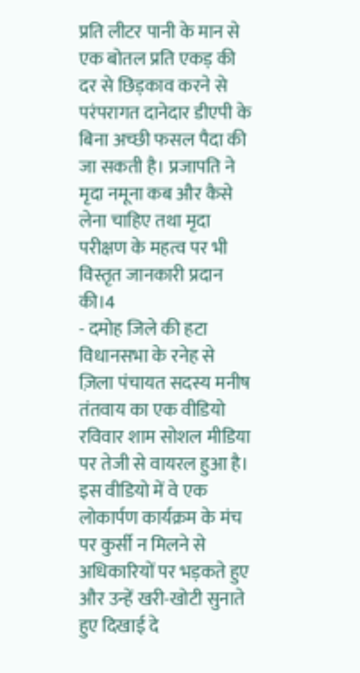प्रति लीटर पानी के मान से एक बोतल प्रति एकड़ की दर से छिड़काव करने से परंपरागत दानेदार डीएपी के बिना अच्छी फसल पैदा की जा सकती है। प्रजापति ने मृदा नमूना कब और कैसे लेना चाहिए तथा मृदा परीक्षण के महत्व पर भी विस्तृत जानकारी प्रदान की।4
- दमोह जिले की हटा विधानसभा के रनेह से ज़िला पंचायत सदस्य मनीष तंतवाय का एक वीडियो रविवार शाम सोशल मीडिया पर तेजी से वायरल हुआ है। इस वीडियो में वे एक लोकार्पण कार्यक्रम के मंच पर कुर्सी न मिलने से अधिकारियों पर भड़कते हुए और उन्हें खरी-खोटी सुनाते हुए दिखाई दे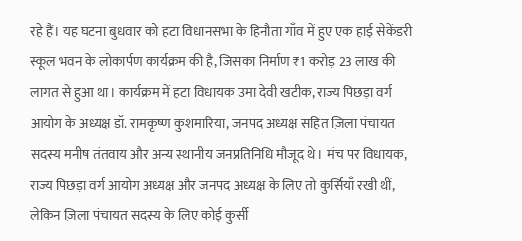रहे हैं। यह घटना बुधवार को हटा विधानसभा के हिनौता गाँव में हुए एक हाई सेकेंडरी स्कूल भवन के लोकार्पण कार्यक्रम की है, जिसका निर्माण ₹1 करोड़ 23 लाख की लागत से हुआ था। कार्यक्रम में हटा विधायक उमा देवी खटीक, राज्य पिछड़ा वर्ग आयोग के अध्यक्ष डॉ. रामकृष्ण कुशमारिया, जनपद अध्यक्ष सहित ज़िला पंचायत सदस्य मनीष तंतवाय और अन्य स्थानीय जनप्रतिनिधि मौजूद थे। मंच पर विधायक, राज्य पिछड़ा वर्ग आयोग अध्यक्ष और जनपद अध्यक्ष के लिए तो कुर्सियाँ रखी थीं, लेकिन ज़िला पंचायत सदस्य के लिए कोई कुर्सी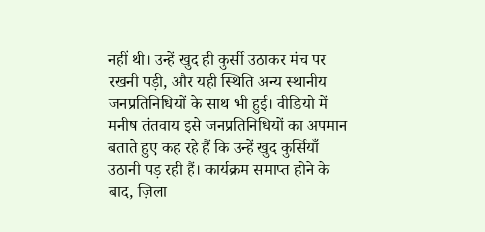नहीं थी। उन्हें खुद ही कुर्सी उठाकर मंच पर रखनी पड़ी, और यही स्थिति अन्य स्थानीय जनप्रतिनिधियों के साथ भी हुई। वीडियो में मनीष तंतवाय इसे जनप्रतिनिधियों का अपमान बताते हुए कह रहे हैं कि उन्हें खुद कुर्सियाँ उठानी पड़ रही हैं। कार्यक्रम समाप्त होने के बाद, ज़िला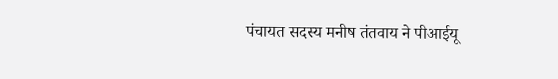पंचायत सदस्य मनीष तंतवाय ने पीआईयू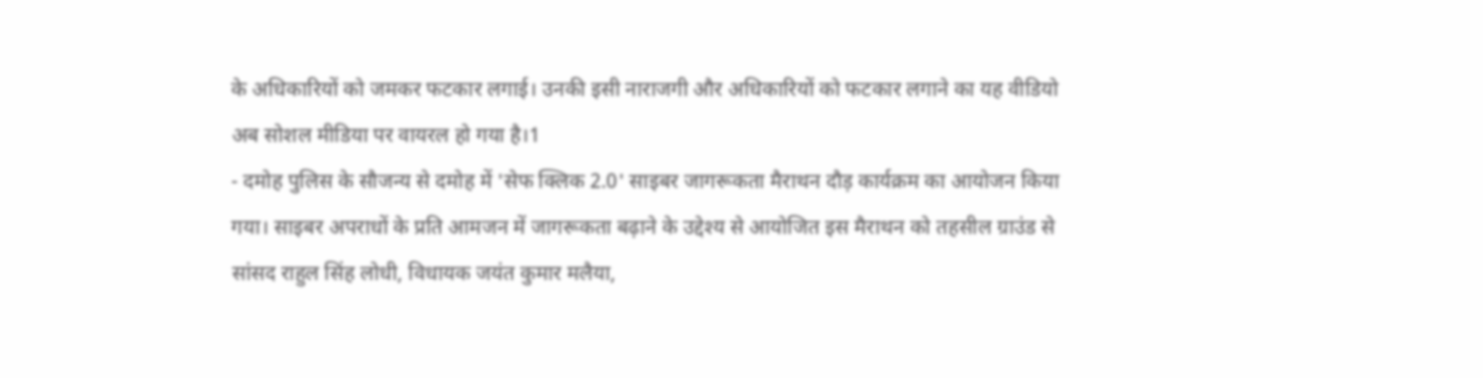के अधिकारियों को जमकर फटकार लगाई। उनकी इसी नाराजगी और अधिकारियों को फटकार लगाने का यह वीडियो अब सोशल मीडिया पर वायरल हो गया है।1
- दमोह पुलिस के सौजन्य से दमोह में 'सेफ क्लिक 2.0' साइबर जागरूकता मैराथन दौड़ कार्यक्रम का आयोजन किया गया। साइबर अपराधों के प्रति आमजन में जागरूकता बढ़ाने के उद्देश्य से आयोजित इस मैराथन को तहसील ग्राउंड से सांसद राहुल सिंह लोधी, विधायक जयंत कुमार मलैया,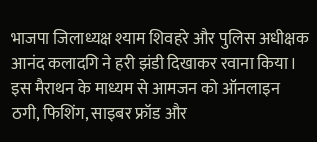भाजपा जिलाध्यक्ष श्याम शिवहरे और पुलिस अधीक्षक आनंद कलादगि ने हरी झंडी दिखाकर रवाना किया। इस मैराथन के माध्यम से आमजन को ऑनलाइन ठगी, फिशिंग, साइबर फ्रॉड और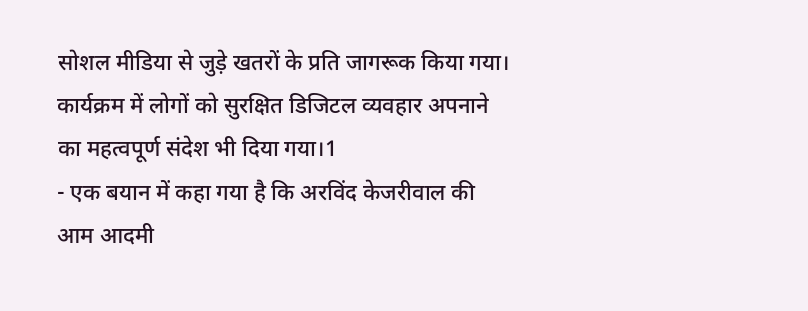सोशल मीडिया से जुड़े खतरों के प्रति जागरूक किया गया। कार्यक्रम में लोगों को सुरक्षित डिजिटल व्यवहार अपनाने का महत्वपूर्ण संदेश भी दिया गया।1
- एक बयान में कहा गया है कि अरविंद केजरीवाल की आम आदमी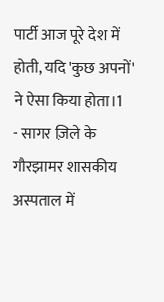पार्टी आज पूरे देश में होती, यदि 'कुछ अपनों' ने ऐसा किया होता।1
- सागर ज़िले के गौरझामर शासकीय अस्पताल में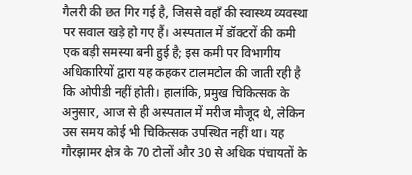गैलरी की छत गिर गई है, जिससे वहाँ की स्वास्थ्य व्यवस्था पर सवाल खड़े हो गए हैं। अस्पताल में डॉक्टरों की कमी एक बड़ी समस्या बनी हुई है; इस कमी पर विभागीय अधिकारियों द्वारा यह कहकर टालमटोल की जाती रही है कि ओपीडी नहीं होती। हालांकि, प्रमुख चिकित्सक के अनुसार, आज से ही अस्पताल में मरीज मौजूद थे, लेकिन उस समय कोई भी चिकित्सक उपस्थित नहीं था। यह गौरझामर क्षेत्र के 70 टोलों और 30 से अधिक पंचायतों के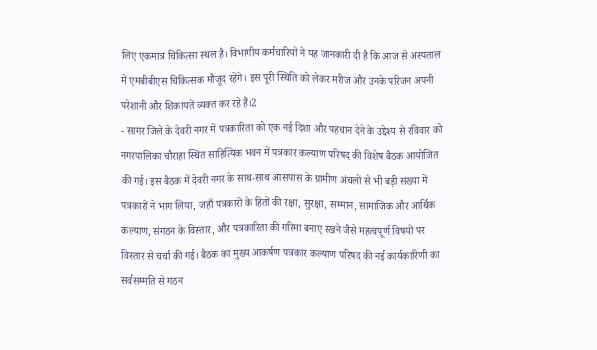लिए एकमात्र चिकित्सा स्थल है। विभागीय कर्मचारियों ने यह जानकारी दी है कि आज से अस्पताल में एमबीबीएस चिकित्सक मौजूद रहेंगे। इस पूरी स्थिति को लेकर मरीज और उनके परिजन अपनी परेशानी और शिकायतें व्यक्त कर रहे हैं।2
- सागर जिले के देवरी नगर में पत्रकारिता को एक नई दिशा और पहचान देने के उद्देश्य से रविवार को नगरपालिका चौराहा स्थित साहित्यिक भवन में पत्रकार कल्याण परिषद की विशेष बैठक आयोजित की गई। इस बैठक में देवरी नगर के साथ-साथ आसपास के ग्रामीण अंचलों से भी बड़ी संख्या में पत्रकारों ने भाग लिया, जहाँ पत्रकारों के हितों की रक्षा, सुरक्षा, सम्मान, सामाजिक और आर्थिक कल्याण, संगठन के विस्तार, और पत्रकारिता की गरिमा बनाए रखने जैसे महत्वपूर्ण विषयों पर विस्तार से चर्चा की गई। बैठक का मुख्य आकर्षण पत्रकार कल्याण परिषद की नई कार्यकारिणी का सर्वसम्मति से गठन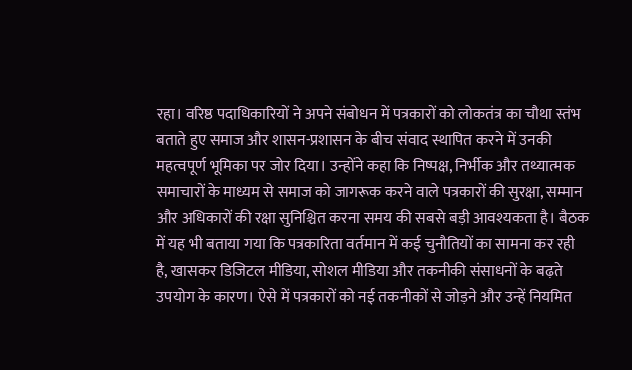रहा। वरिष्ठ पदाधिकारियों ने अपने संबोधन में पत्रकारों को लोकतंत्र का चौथा स्तंभ बताते हुए समाज और शासन-प्रशासन के बीच संवाद स्थापित करने में उनकी महत्वपूर्ण भूमिका पर जोर दिया। उन्होंने कहा कि निष्पक्ष, निर्भीक और तथ्यात्मक समाचारों के माध्यम से समाज को जागरूक करने वाले पत्रकारों की सुरक्षा, सम्मान और अधिकारों की रक्षा सुनिश्चित करना समय की सबसे बड़ी आवश्यकता है। बैठक में यह भी बताया गया कि पत्रकारिता वर्तमान में कई चुनौतियों का सामना कर रही है, खासकर डिजिटल मीडिया, सोशल मीडिया और तकनीकी संसाधनों के बढ़ते उपयोग के कारण। ऐसे में पत्रकारों को नई तकनीकों से जोड़ने और उन्हें नियमित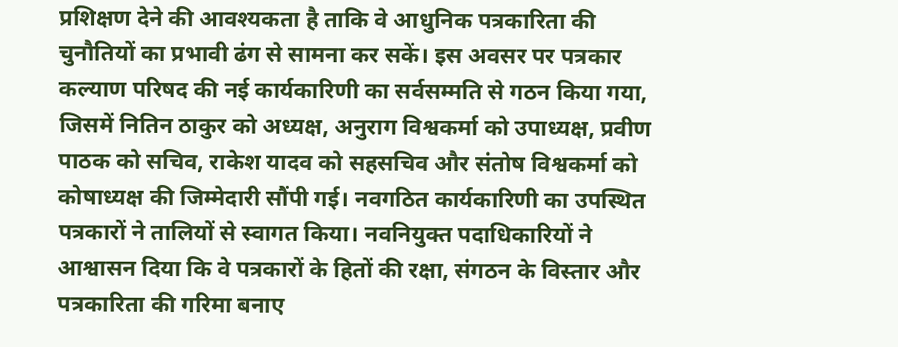प्रशिक्षण देने की आवश्यकता है ताकि वे आधुनिक पत्रकारिता की चुनौतियों का प्रभावी ढंग से सामना कर सकें। इस अवसर पर पत्रकार कल्याण परिषद की नई कार्यकारिणी का सर्वसम्मति से गठन किया गया, जिसमें नितिन ठाकुर को अध्यक्ष, अनुराग विश्वकर्मा को उपाध्यक्ष, प्रवीण पाठक को सचिव, राकेश यादव को सहसचिव और संतोष विश्वकर्मा को कोषाध्यक्ष की जिम्मेदारी सौंपी गई। नवगठित कार्यकारिणी का उपस्थित पत्रकारों ने तालियों से स्वागत किया। नवनियुक्त पदाधिकारियों ने आश्वासन दिया कि वे पत्रकारों के हितों की रक्षा, संगठन के विस्तार और पत्रकारिता की गरिमा बनाए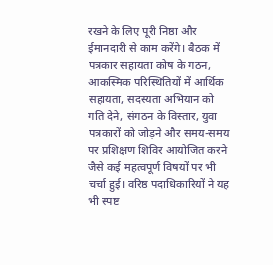रखने के लिए पूरी निष्ठा और ईमानदारी से काम करेंगे। बैठक में पत्रकार सहायता कोष के गठन, आकस्मिक परिस्थितियों में आर्थिक सहायता, सदस्यता अभियान को गति देने, संगठन के विस्तार, युवा पत्रकारों को जोड़ने और समय-समय पर प्रशिक्षण शिविर आयोजित करने जैसे कई महत्वपूर्ण विषयों पर भी चर्चा हुई। वरिष्ठ पदाधिकारियों ने यह भी स्पष्ट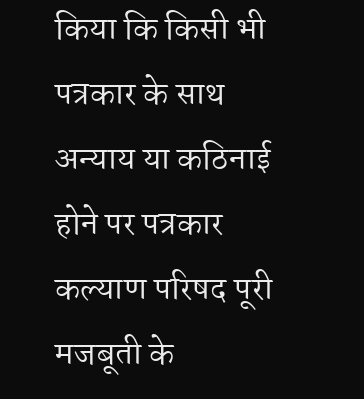किया कि किसी भी पत्रकार के साथ अन्याय या कठिनाई होने पर पत्रकार कल्याण परिषद पूरी मजबूती के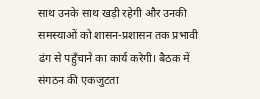साथ उनके साथ खड़ी रहेगी और उनकी समस्याओं को शासन-प्रशासन तक प्रभावी ढंग से पहुँचाने का कार्य करेगी। बैठक में संगठन की एकजुटता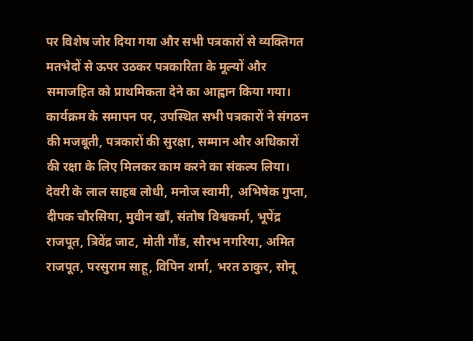पर विशेष जोर दिया गया और सभी पत्रकारों से व्यक्तिगत मतभेदों से ऊपर उठकर पत्रकारिता के मूल्यों और समाजहित को प्राथमिकता देने का आह्वान किया गया। कार्यक्रम के समापन पर, उपस्थित सभी पत्रकारों ने संगठन की मजबूती, पत्रकारों की सुरक्षा, सम्मान और अधिकारों की रक्षा के लिए मिलकर काम करने का संकल्प लिया। देवरी के लाल साहब लोधी, मनोज स्वामी, अभिषेक गुप्ता, दीपक चौरसिया, मुवीन खाँ, संतोष विश्वकर्मा, भूपेंद्र राजपूत, त्रिवेंद्र जाट, मोती गौंड, सौरभ नगरिया, अमित राजपूत, परसुराम साहू, विपिन शर्मा, भरत ठाकुर, सोनू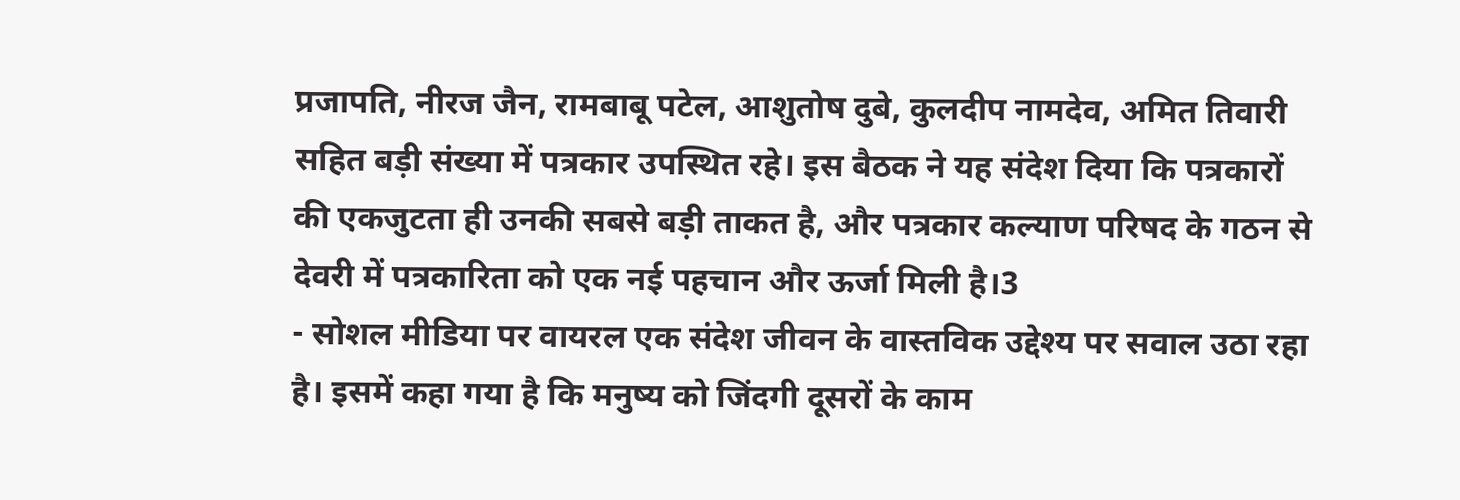प्रजापति, नीरज जैन, रामबाबू पटेल, आशुतोष दुबे, कुलदीप नामदेव, अमित तिवारी सहित बड़ी संख्या में पत्रकार उपस्थित रहे। इस बैठक ने यह संदेश दिया कि पत्रकारों की एकजुटता ही उनकी सबसे बड़ी ताकत है, और पत्रकार कल्याण परिषद के गठन से देवरी में पत्रकारिता को एक नई पहचान और ऊर्जा मिली है।3
- सोशल मीडिया पर वायरल एक संदेश जीवन के वास्तविक उद्देश्य पर सवाल उठा रहा है। इसमें कहा गया है कि मनुष्य को जिंदगी दूसरों के काम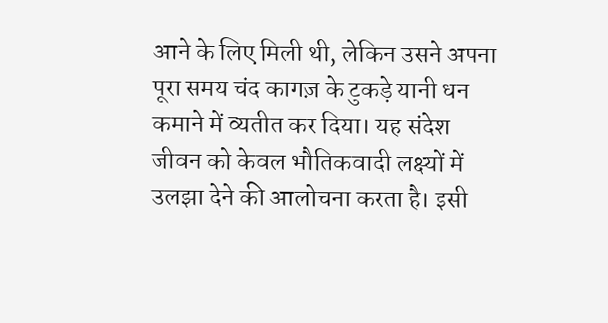आने के लिए मिली थी, लेकिन उसने अपना पूरा समय चंद कागज़ के टुकड़े यानी धन कमाने में व्यतीत कर दिया। यह संदेश जीवन को केवल भौतिकवादी लक्ष्यों में उलझा देने की आलोचना करता है। इसी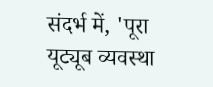संदर्भ में, 'पूरा यूट्यूब व्यवस्था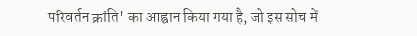परिवर्तन क्रांति' का आह्वान किया गया है, जो इस सोच में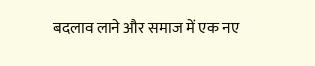बदलाव लाने और समाज में एक नए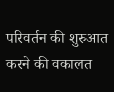परिवर्तन की शुरुआत करने की वकालत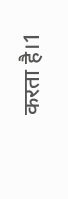करता है।1